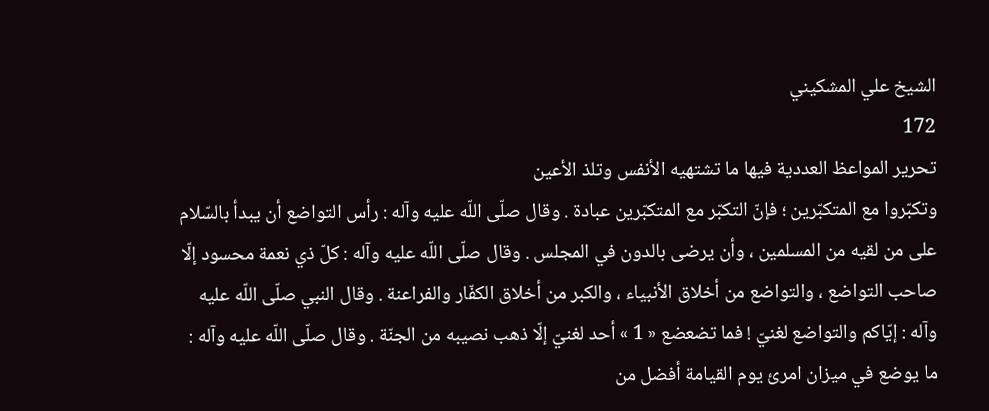الشيخ علي المشكيني
172
تحرير المواعظ العددية فيها ما تشتهيه الأنفس وتلذ الأعين
وتكبّروا مع المتكبّرين ؛ فإنّ التكبّر مع المتكبّرين عبادة . وقال صلّى اللّه عليه وآله : رأس التواضع أن يبدأ بالسّلام على من لقيه من المسلمين ، وأن يرضى بالدون في المجلس . وقال صلّى اللّه عليه وآله : كلّ ذي نعمة محسود إلّا صاحب التواضع ، والتواضع من أخلاق الأنبياء ، والكبر من أخلاق الكفّار والفراعنة . وقال النبي صلّى اللّه عليه وآله : إيّاكم والتواضع لغنيّ ! فما تضعضع « 1 » أحد لغنيّ إلّا ذهب نصيبه من الجنّة . وقال صلّى اللّه عليه وآله : ما يوضع في ميزان امرئ يوم القيامة أفضل من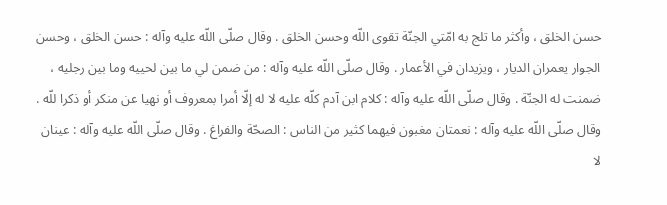حسن الخلق ، وأكثر ما تلج به امّتي الجنّة تقوى اللّه وحسن الخلق . وقال صلّى اللّه عليه وآله : حسن الخلق ، وحسن الجوار يعمران الديار ، ويزيدان في الأعمار . وقال صلّى اللّه عليه وآله : من ضمن لي ما بين لحييه وما بين رجليه ، ضمنت له الجنّة . وقال صلّى اللّه عليه وآله : كلام ابن آدم كلّه عليه لا له إلّا أمرا بمعروف أو نهيا عن منكر أو ذكرا للّه . وقال صلّى اللّه عليه وآله : نعمتان مغبون فيهما كثير من الناس : الصحّة والفراغ . وقال صلّى اللّه عليه وآله : عينان لا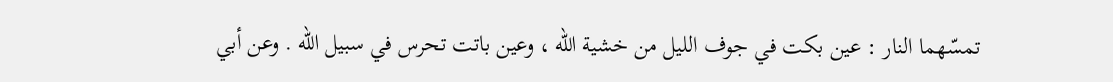تمسّهما النار : عين بكت في جوف الليل من خشية اللّه ، وعين باتت تحرس في سبيل اللّه . وعن أبي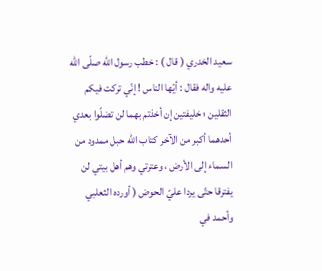سعيد الخدري ( قال ) : خطب رسول اللّه صلّى اللّه عليه واله فقال : أيّها الناس ! إنّي تركت فيكم الثقلين ؛ خليفتين إن أخذتم بهما لن تضلّوا بعدي أحدهما أكبر من الآخر كتاب اللّه حبل ممدود من السماء إلى الأرض ، وعترتي وهم أهل بيتي لن يفترقا حتّى يردا عليّ الحوض ( أورده الثعلبي وأحمد في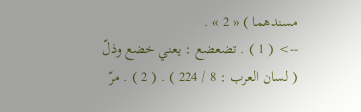مسندهما ) « 2 » .
--> ( 1 ) . تضعضع : يعني خضع وذلّ ( لسان العرب : 8 / 224 ) . ( 2 ) . مرّ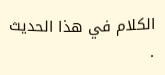الكلام في هذا الحديث .